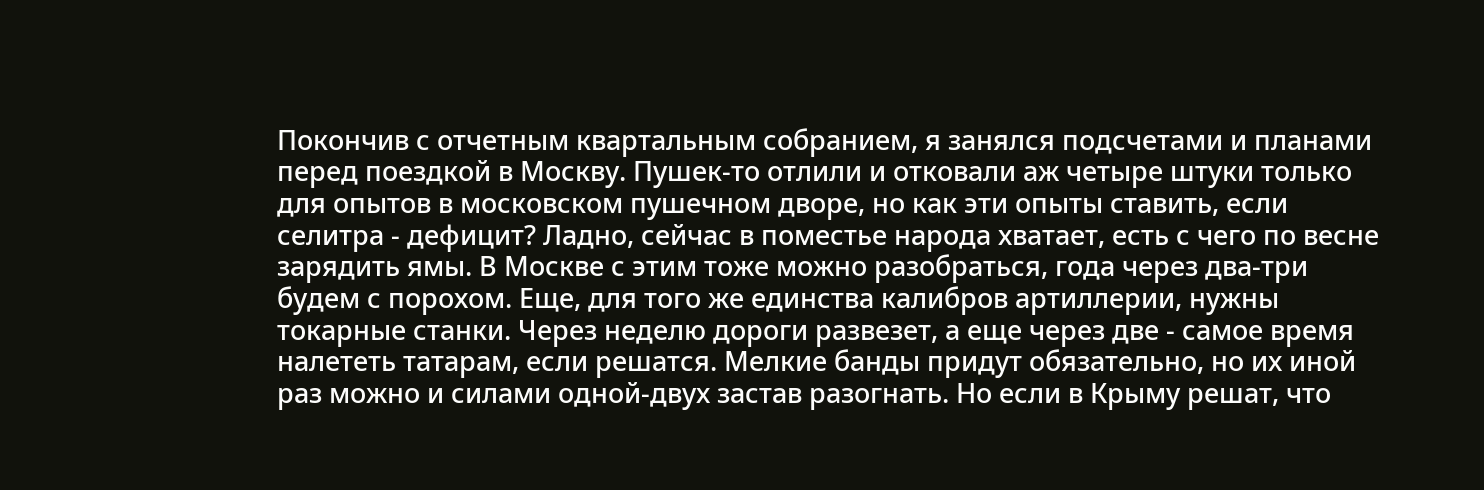Покончив с отчетным квартальным собранием, я занялся подсчетами и планами перед поездкой в Москву. Пушек-то отлили и отковали аж четыре штуки только для опытов в московском пушечном дворе, но как эти опыты ставить, если селитра - дефицит? Ладно, сейчас в поместье народа хватает, есть с чего по весне зарядить ямы. В Москве с этим тоже можно разобраться, года через два-три будем с порохом. Еще, для того же единства калибров артиллерии, нужны токарные станки. Через неделю дороги развезет, а еще через две - самое время налететь татарам, если решатся. Мелкие банды придут обязательно, но их иной раз можно и силами одной-двух застав разогнать. Но если в Крыму решат, что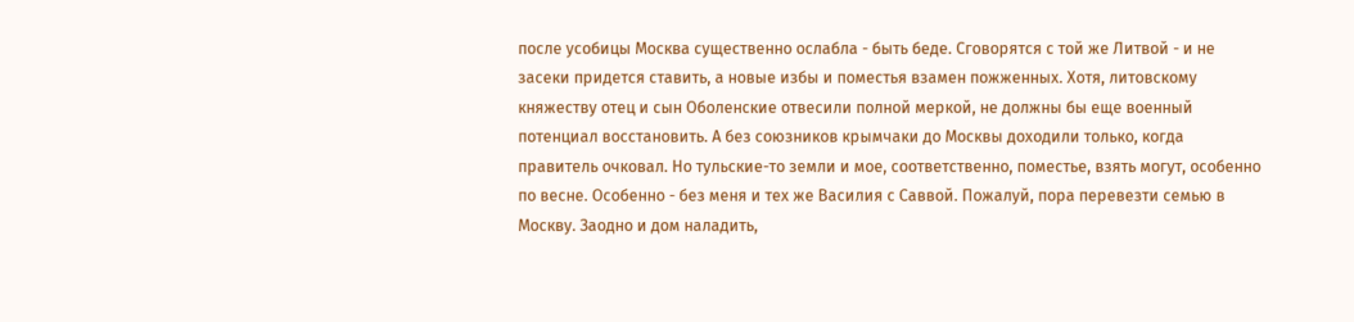после усобицы Москва существенно ослабла - быть беде. Сговорятся с той же Литвой - и не засеки придется ставить, а новые избы и поместья взамен пожженных. Хотя, литовскому княжеству отец и сын Оболенские отвесили полной меркой, не должны бы еще военный потенциал восстановить. А без союзников крымчаки до Москвы доходили только, когда правитель очковал. Но тульские-то земли и мое, соответственно, поместье, взять могут, особенно по весне. Особенно - без меня и тех же Василия с Саввой. Пожалуй, пора перевезти семью в Москву. Заодно и дом наладить,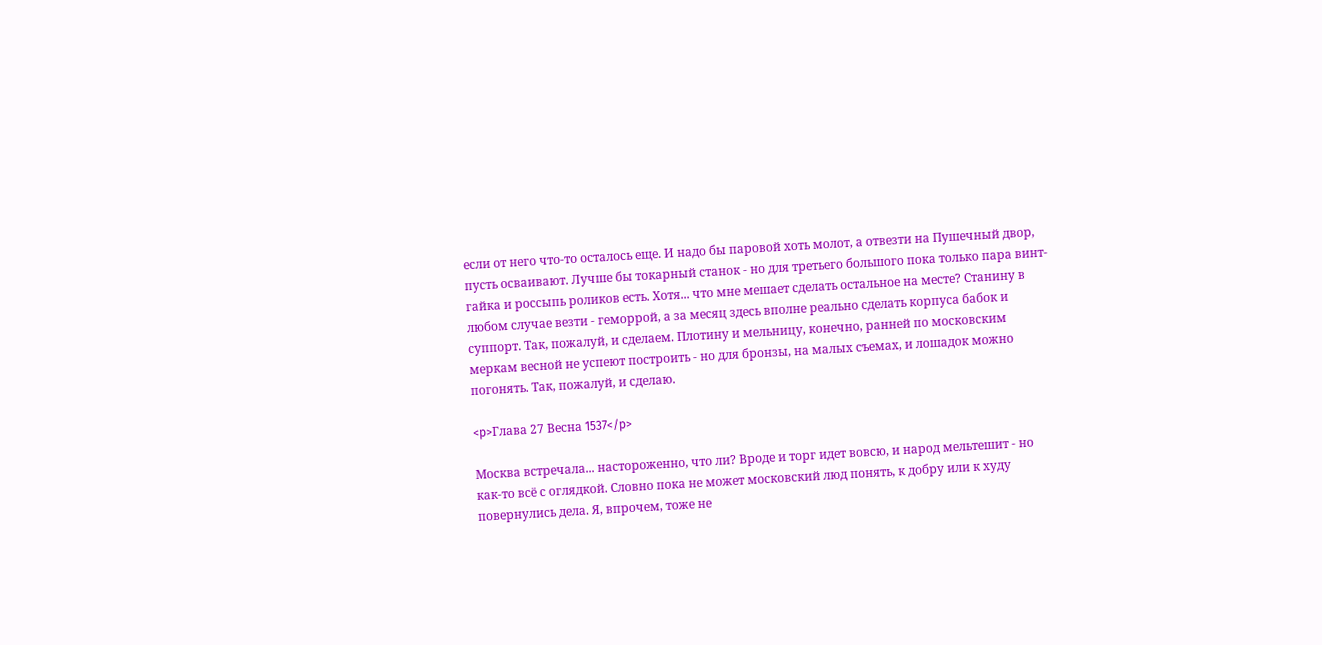если от него что-то осталось еще. И надо бы паровой хоть молот, а отвезти на Пушечный двор, пусть осваивают. Лучше бы токарный станок - но для третьего большого пока только пара винт-гайка и россыпь роликов есть. Хотя... что мне мешает сделать остальное на месте? Станину в любом случае везти - геморрой, а за месяц здесь вполне реально сделать корпуса бабок и суппорт. Так, пожалуй, и сделаем. Плотину и мельницу, конечно, ранней по московским меркам весной не успеют построить - но для бронзы, на малых съемах, и лошадок можно погонять. Так, пожалуй, и сделаю.

<p>Глава 27 Весна 1537</p>

Москва встречала... настороженно, что ли? Вроде и торг идет вовсю, и народ мельтешит - но как-то всё с оглядкой. Словно пока не может московский люд понять, к добру или к худу повернулись дела. Я, впрочем, тоже не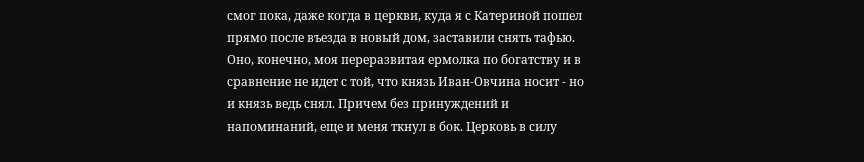смог пока, даже когда в церкви, куда я с Катериной пошел прямо после въезда в новый дом, заставили снять тафью. Оно, конечно, моя переразвитая ермолка по богатству и в сравнение не идет с той, что князь Иван-Овчина носит - но и князь ведь снял. Причем без принуждений и напоминаний, еще и меня ткнул в бок. Церковь в силу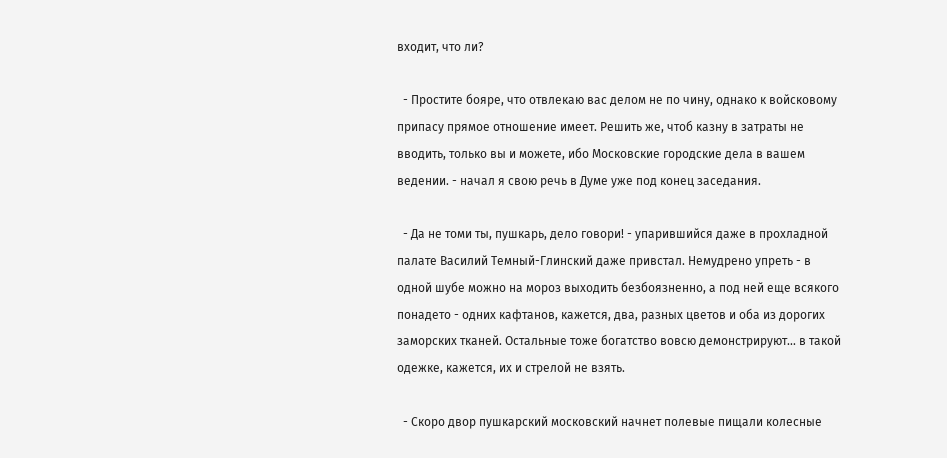входит, что ли?

  - Простите бояре, что отвлекаю вас делом не по чину, однако к войсковому припасу прямое отношение имеет. Решить же, чтоб казну в затраты не вводить, только вы и можете, ибо Московские городские дела в вашем ведении. - начал я свою речь в Думе уже под конец заседания.

  - Да не томи ты, пушкарь, дело говори! - упарившийся даже в прохладной палате Василий Темный-Глинский даже привстал. Немудрено упреть - в одной шубе можно на мороз выходить безбоязненно, а под ней еще всякого понадето - одних кафтанов, кажется, два, разных цветов и оба из дорогих заморских тканей. Остальные тоже богатство вовсю демонстрируют... в такой одежке, кажется, их и стрелой не взять.

  - Скоро двор пушкарский московский начнет полевые пищали колесные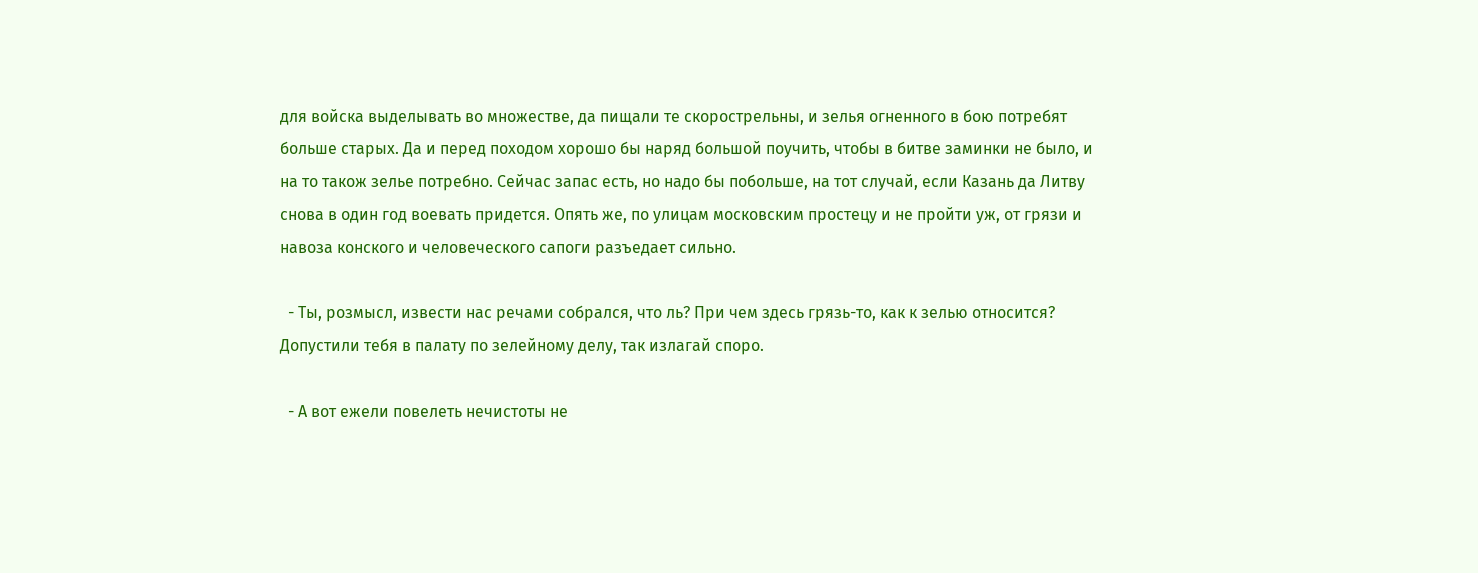для войска выделывать во множестве, да пищали те скорострельны, и зелья огненного в бою потребят больше старых. Да и перед походом хорошо бы наряд большой поучить, чтобы в битве заминки не было, и на то також зелье потребно. Сейчас запас есть, но надо бы побольше, на тот случай, если Казань да Литву снова в один год воевать придется. Опять же, по улицам московским простецу и не пройти уж, от грязи и навоза конского и человеческого сапоги разъедает сильно.

  - Ты, розмысл, извести нас речами собрался, что ль? При чем здесь грязь-то, как к зелью относится? Допустили тебя в палату по зелейному делу, так излагай споро.

  - А вот ежели повелеть нечистоты не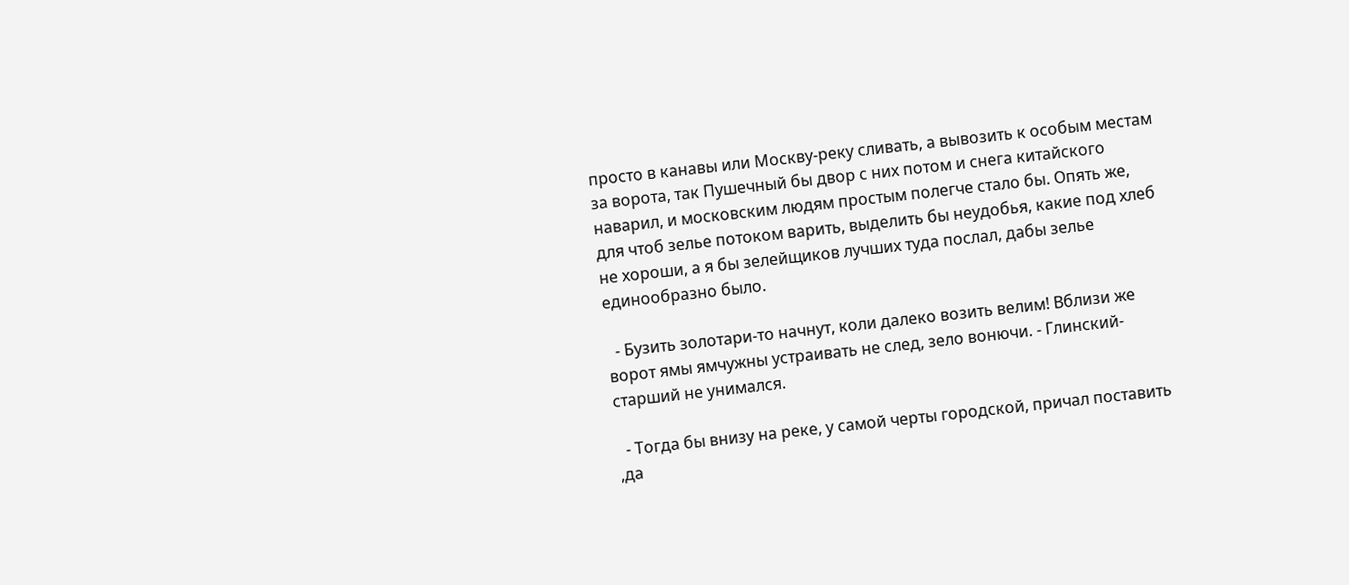просто в канавы или Москву-реку сливать, а вывозить к особым местам за ворота, так Пушечный бы двор с них потом и снега китайского наварил, и московским людям простым полегче стало бы. Опять же, для чтоб зелье потоком варить, выделить бы неудобья, какие под хлеб не хороши, а я бы зелейщиков лучших туда послал, дабы зелье единообразно было.

  - Бузить золотари-то начнут, коли далеко возить велим! Вблизи же ворот ямы ямчужны устраивать не след, зело вонючи. - Глинский-старший не унимался.

  - Тогда бы внизу на реке, у самой черты городской, причал поставить ,да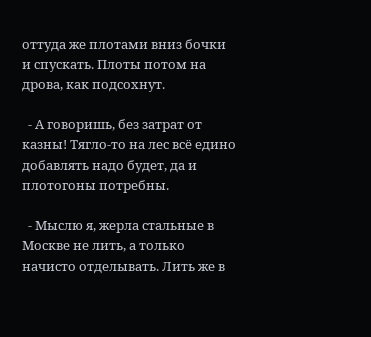оттуда же плотами вниз бочки и спускать. Плоты потом на дрова, как подсохнут.

  - А говоришь, без затрат от казны! Тягло-то на лес всё едино добавлять надо будет, да и плотогоны потребны.

  - Мыслю я, жерла стальные в Москве не лить, а только начисто отделывать. Лить же в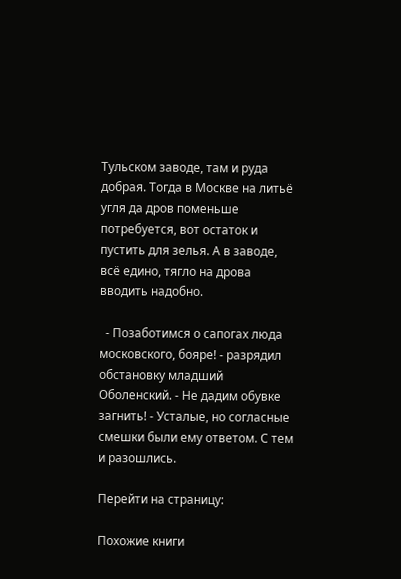Тульском заводе, там и руда добрая. Тогда в Москве на литьё угля да дров поменьше потребуется, вот остаток и пустить для зелья. А в заводе, всё едино, тягло на дрова вводить надобно.

  - Позаботимся о сапогах люда московского, бояре! - разрядил обстановку младший Оболенский. - Не дадим обувке загнить! - Усталые, но согласные смешки были ему ответом. С тем и разошлись.

Перейти на страницу:

Похожие книги